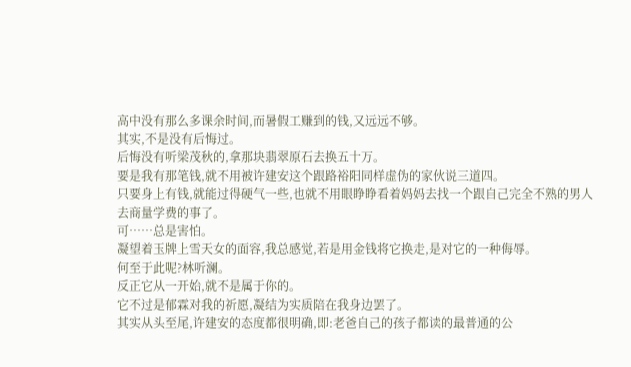高中没有那么多课余时间,而暑假工赚到的钱,又远远不够。
其实,不是没有后悔过。
后悔没有听梁茂秋的,拿那块翡翠原石去换五十万。
要是我有那笔钱,就不用被许建安这个跟路裕阳同样虚伪的家伙说三道四。
只要身上有钱,就能过得硬气一些,也就不用眼睁睁看着妈妈去找一个跟自己完全不熟的男人去商量学费的事了。
可……总是害怕。
凝望着玉牌上雪天女的面容,我总感觉,若是用金钱将它换走,是对它的一种侮辱。
何至于此呢?林听澜。
反正它从一开始,就不是属于你的。
它不过是郁霖对我的祈愿,凝结为实质陪在我身边罢了。
其实从头至尾,许建安的态度都很明确,即:老爸自己的孩子都读的最普通的公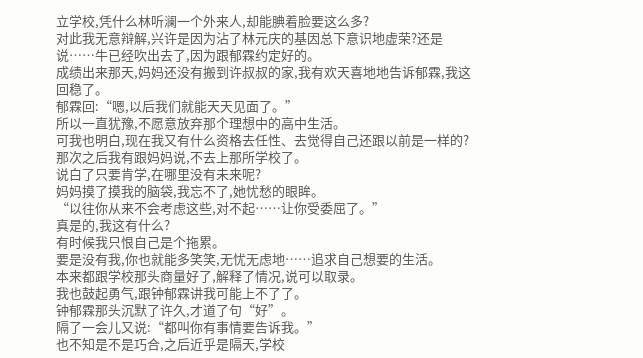立学校,凭什么林听澜一个外来人,却能腆着脸要这么多?
对此我无意辩解,兴许是因为沾了林元庆的基因总下意识地虚荣?还是说……牛已经吹出去了,因为跟郁霖约定好的。
成绩出来那天,妈妈还没有搬到许叔叔的家,我有欢天喜地地告诉郁霖,我这回稳了。
郁霖回:“嗯,以后我们就能天天见面了。”
所以一直犹豫,不愿意放弃那个理想中的高中生活。
可我也明白,现在我又有什么资格去任性、去觉得自己还跟以前是一样的?
那次之后我有跟妈妈说,不去上那所学校了。
说白了只要肯学,在哪里没有未来呢?
妈妈摸了摸我的脑袋,我忘不了,她忧愁的眼眸。
“以往你从来不会考虑这些,对不起……让你受委屈了。”
真是的,我这有什么?
有时候我只恨自己是个拖累。
要是没有我,你也就能多笑笑,无忧无虑地……追求自己想要的生活。
本来都跟学校那头商量好了,解释了情况,说可以取录。
我也鼓起勇气,跟钟郁霖讲我可能上不了了。
钟郁霖那头沉默了许久,才道了句“好”。
隔了一会儿又说:“都叫你有事情要告诉我。”
也不知是不是巧合,之后近乎是隔天,学校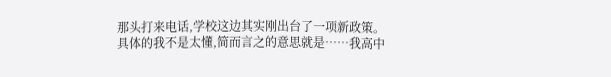那头打来电话,学校这边其实刚出台了一项新政策。
具体的我不是太懂,简而言之的意思就是……我高中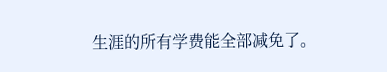生涯的所有学费能全部减免了。